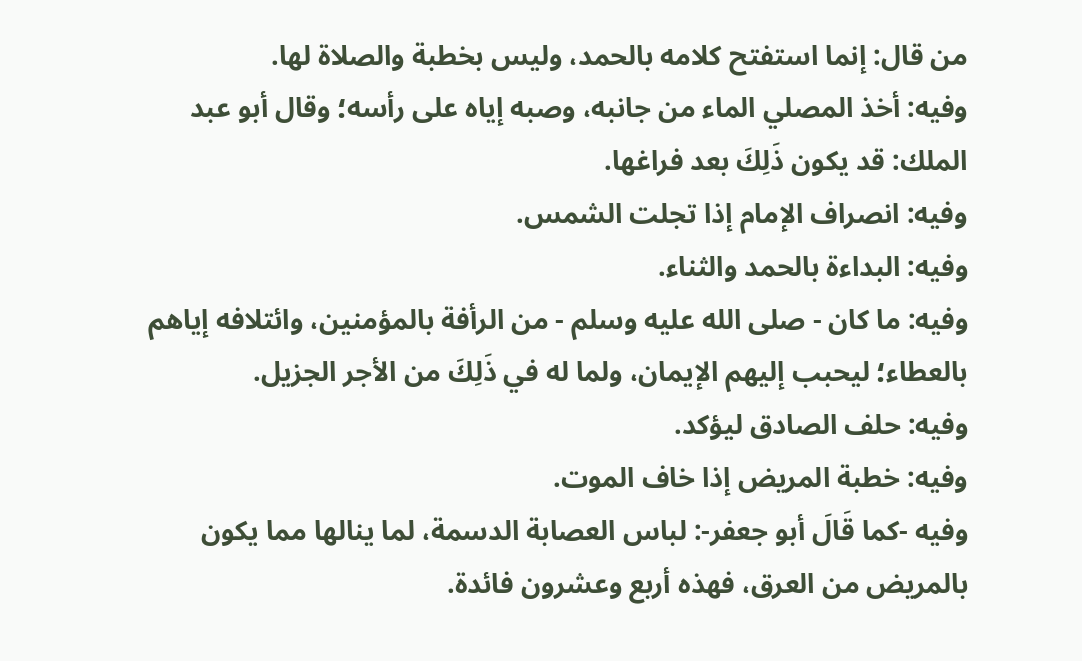من قال: إنما استفتح كلامه بالحمد، وليس بخطبة والصلاة لها.
وفيه: أخذ المصلي الماء من جانبه، وصبه إياه على رأسه؛ وقال أبو عبد الملك: قد يكون ذَلِكَ بعد فراغها.
وفيه: انصراف الإمام إذا تجلت الشمس.
وفيه: البداءة بالحمد والثناء.
وفيه: ما كان - صلى الله عليه وسلم - من الرأفة بالمؤمنين، وائتلافه إياهم بالعطاء؛ ليحبب إليهم الإيمان، ولما له في ذَلِكَ من الأجر الجزيل.
وفيه: حلف الصادق ليؤكد.
وفيه: خطبة المريض إذا خاف الموت.
وفيه -كما قَالَ أبو جعفر-: لباس العصابة الدسمة، لما ينالها مما يكون بالمريض من العرق، فهذه أربع وعشرون فائدة.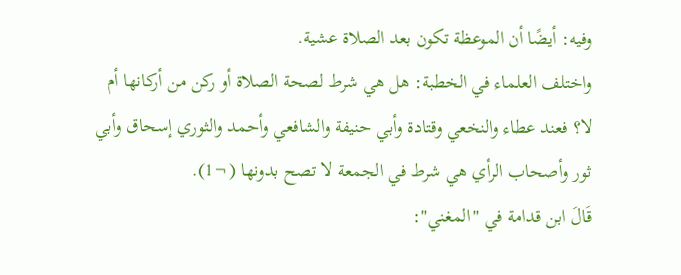وفيه: أيضًا أن الموعظة تكون بعد الصلاة عشية.
واختلف العلماء في الخطبة: هل هي شرط لصحة الصلاة أو ركن من أركانها أم لا؟ فعند عطاء والنخعي وقتادة وأبي حنيفة والشافعي وأحمد والثوري إسحاق وأبي ثور وأصحاب الرأي هي شرط في الجمعة لا تصح بدونها (¬1).
قَالَ ابن قدامة في "المغني":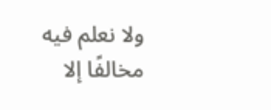ولا نعلم فيه مخالفًا إلا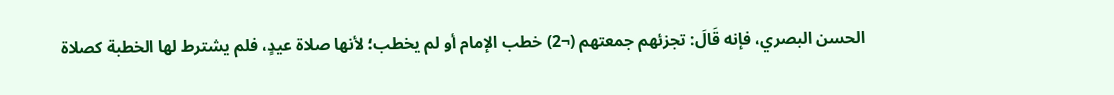الحسن البصري، فإنه قَالَ: تجزئهم جمعتهم (¬2) خطب الإمام أو لم يخطب؛ لأنها صلاة عيدٍ، فلم يشترط لها الخطبة كصلاة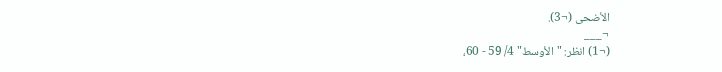الأضحى (¬3).
¬___
(¬1) انظر: "الأوسط" 4/ 59 - 60،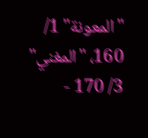"المعونة" 1/ 160، "المغني" 3/ 170 -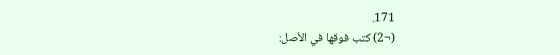171.
(¬2) كتب فوقها في الأصل: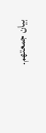بيان جمعتهم.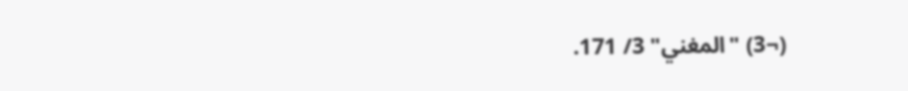(¬3) "المغني" 3/ 171.